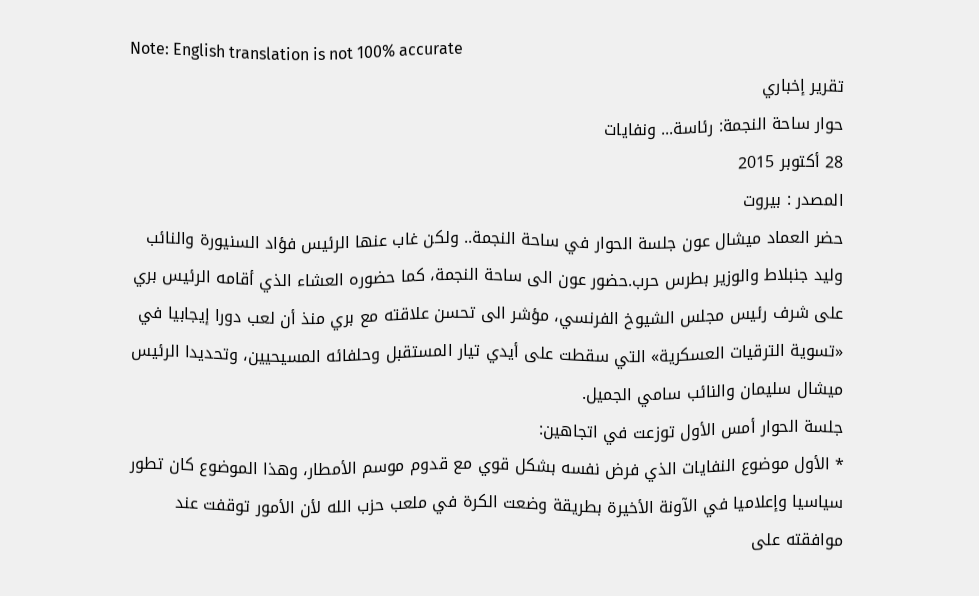Note: English translation is not 100% accurate
تقرير إخباري
حوار ساحة النجمة: رئاسة... ونفايات
28 أكتوبر 2015
المصدر : بيروت
حضر العماد ميشال عون جلسة الحوار في ساحة النجمة.. ولكن غاب عنها الرئيس فؤاد السنيورة والنائب وليد جنبلاط والوزير بطرس حرب.حضور عون الى ساحة النجمة، كما حضوره العشاء الذي أقامه الرئيس بري على شرف رئيس مجلس الشيوخ الفرنسي، مؤشر الى تحسن علاقته مع بري منذ أن لعب دورا إيجابيا في «تسوية الترقيات العسكرية» التي سقطت على أيدي تيار المستقبل وحلفائه المسيحيين، وتحديدا الرئيس ميشال سليمان والنائب سامي الجميل.
جلسة الحوار أمس الأول توزعت في اتجاهين:
٭ الأول موضوع النفايات الذي فرض نفسه بشكل قوي مع قدوم موسم الأمطار، وهذا الموضوع كان تطور سياسيا وإعلاميا في الآونة الأخيرة بطريقة وضعت الكرة في ملعب حزب الله لأن الأمور توقفت عند موافقته على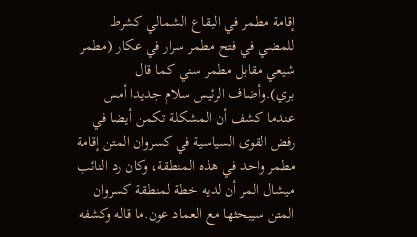إقامة مطمر في البقاع الشمالي كشرط للمضي في فتح مطمر سرار في عكار (مطمر شيعي مقابل مطمر سني كما قال بري).وأضاف الرئيس سلام جديدا أمس عندما كشف أن المشكلة تكمن أيضا في رفض القوى السياسية في كسروان المتن إقامة مطمر واحد في هذه المنطقة، وكان رد النائب ميشال المر أن لديه خطة لمنطقة كسروان المتن سيبحثها مع العماد عون.ما قاله وكشفه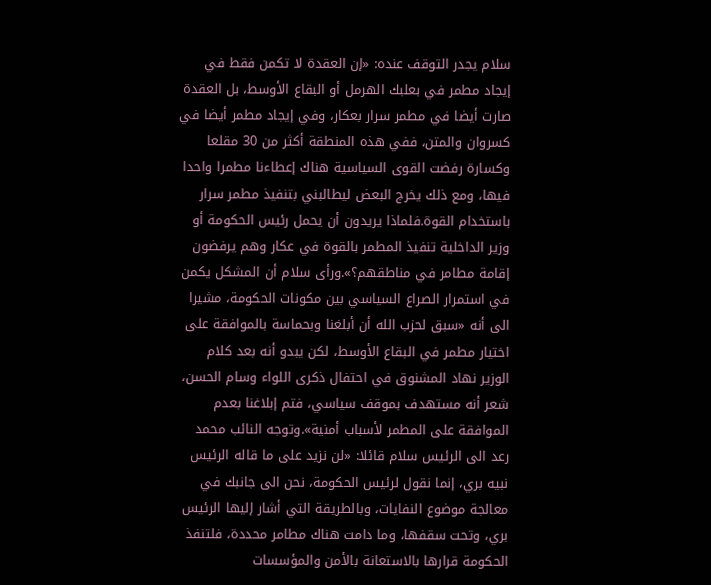سلام يجدر التوقف عنده: «إن العقدة لا تكمن فقط في إيجاد مطمر في بعلبك الهرمل أو البقاع الأوسط، بل العقدة صارت أيضا في مطمر سرار بعكار، وفي إيجاد مطمر أيضا في كسروان والمتن، ففي هذه المنطقة أكثر من 30 مقلعا وكسارة رفضت القوى السياسية هناك إعطاءنا مطمرا واحدا فيها، ومع ذلك يخرج البعض ليطالبني بتنفيذ مطمر سرار باستخدام القوة.فلماذا يريدون أن يحمل رئيس الحكومة أو وزير الداخلية تنفيذ المطمر بالقوة في عكار وهم يرفضون إقامة مطامر في مناطقهم؟».ورأى سلام أن المشكل يكمن في استمرار الصراع السياسي بين مكونات الحكومة، مشيرا الى أنه «سبق لحزب الله أن أبلغنا وبحماسة بالموافقة على اختيار مطمر في البقاع الأوسط، لكن يبدو أنه بعد كلام الوزير نهاد المشنوق في احتفال ذكرى اللواء وسام الحسن، شعر أنه مستهدف بموقف سياسي، فتم إبلاغنا بعدم الموافقة على المطمر لأسباب أمنية».وتوجه النائب محمد رعد الى الرئيس سلام قائلا: «لن نزيد على ما قاله الرئيس نبيه بري، إنما نقول لرئيس الحكومة، نحن الى جانبك في معالجة موضوع النفايات، وبالطريقة التي أشار إليها الرئيس بري، وتحت سقفها، وما دامت هناك مطامر محددة، فلتنفذ الحكومة قرارها بالاستعانة بالأمن والمؤسسات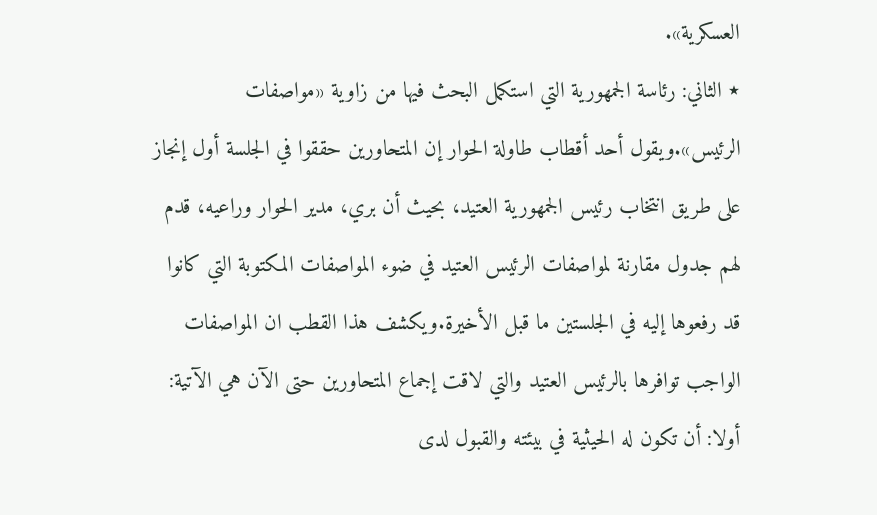العسكرية».
٭ الثاني: رئاسة الجمهورية التي استكمل البحث فيها من زاوية «مواصفات الرئيس».ويقول أحد أقطاب طاولة الحوار إن المتحاورين حققوا في الجلسة أول إنجاز على طريق انتخاب رئيس الجمهورية العتيد، بحيث أن بري، مدير الحوار وراعيه، قدم لهم جدول مقارنة لمواصفات الرئيس العتيد في ضوء المواصفات المكتوبة التي كانوا قد رفعوها إليه في الجلستين ما قبل الأخيرة.ويكشف هذا القطب ان المواصفات الواجب توافرها بالرئيس العتيد والتي لاقت إجماع المتحاورين حتى الآن هي الآتية:
أولا: أن تكون له الحيثية في بيئته والقبول لدى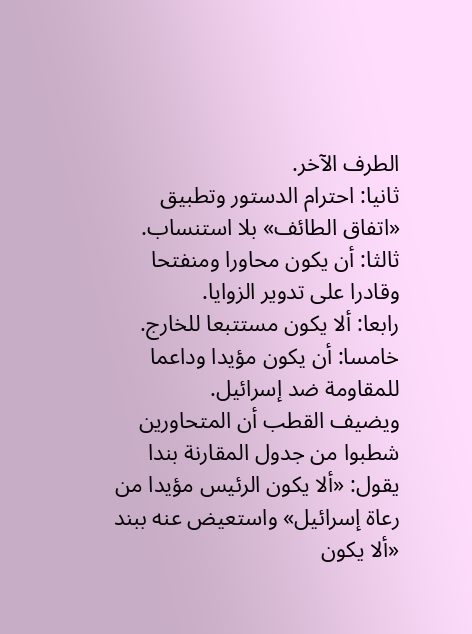الطرف الآخر.
ثانيا: احترام الدستور وتطبيق «اتفاق الطائف» بلا استنساب.
ثالثا: أن يكون محاورا ومنفتحا وقادرا على تدوير الزوايا.
رابعا: ألا يكون مستتبعا للخارج.
خامسا: أن يكون مؤيدا وداعما للمقاومة ضد إسرائيل.
ويضيف القطب أن المتحاورين شطبوا من جدول المقارنة بندا يقول: «ألا يكون الرئيس مؤيدا من رعاة إسرائيل» واستعيض عنه ببند «ألا يكون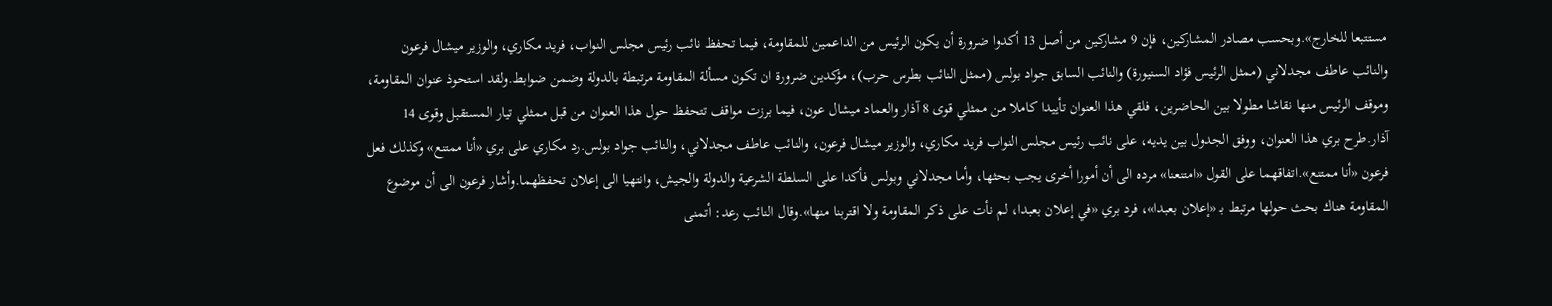مستتبعا للخارج».وبحسب مصادر المشاركين، فإن 9 مشاركين من أصل 13 أكدوا ضرورة أن يكون الرئيس من الداعمين للمقاومة، فيما تحفظ نائب رئيس مجلس النواب، فريد مكاري، والوزير ميشال فرعون والنائب عاطف مجدلاني (ممثل الرئيس فؤاد السنيورة) والنائب السابق جواد بولس (ممثل النائب بطرس حرب)، مؤكدين ضرورة ان تكون مسألة المقاومة مرتبطة بالدولة وضمن ضوابط.ولقد استحوذ عنوان المقاومة، وموقف الرئيس منها نقاشا مطولا بين الحاضرين، فلقي هذا العنوان تأييدا كاملا من ممثلي قوى 8 آذار والعماد ميشال عون، فيما برزت مواقف تتحفظ حول هذا العنوان من قبل ممثلي تيار المستقبل وقوى 14 آذار.طرح بري هذا العنوان، ووفق الجدول بين يديه، على نائب رئيس مجلس النواب فريد مكاري، والوزير ميشال فرعون، والنائب عاطف مجدلاني، والنائب جواد بولس.رد مكاري على بري «أنا ممتنع» وكذلك فعل فرعون «أنا ممتنع».اتفاقهما على القول «امتنعنا» مرده الى أن أمورا أخرى يجب بحثها، وأما مجدلاني وبولس فأكدا على السلطة الشرعية والدولة والجيش، وانتهيا الى إعلان تحفظهما.وأشار فرعون الى أن موضوع المقاومة هناك بحث حولها مرتبط بـ «إعلان بعبدا»، فرد بري «في إعلان بعبدا، لم نأت على ذكر المقاومة ولا اقتربنا منها».وقال النائب رعد: أتمنى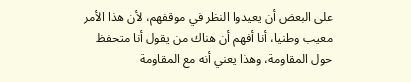على البعض أن يعيدوا النظر في موقفهم، لأن هذا الأمر معيب وطنيا، أنا أفهم أن هناك من يقول أنا متحفظ حول المقاومة، وهذا يعني أنه مع المقاومة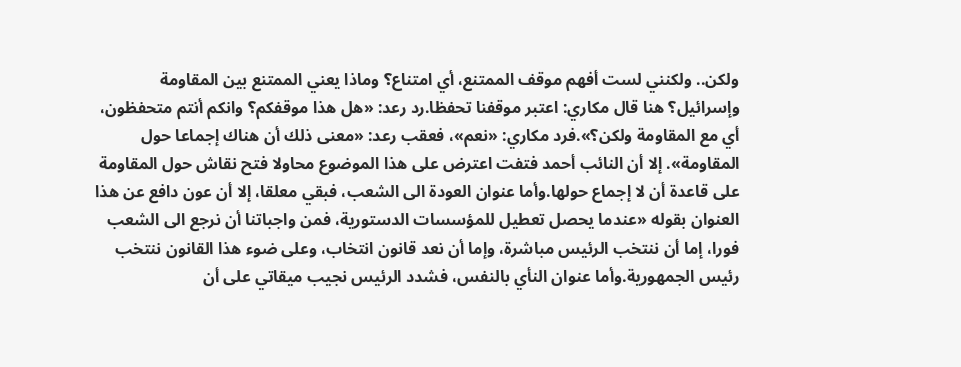ولكن.. ولكنني لست أفهم موقف الممتنع، أي امتناع؟ وماذا يعني الممتنع بين المقاومة وإسرائيل؟ هنا قال مكاري: اعتبر موقفنا تحفظا.رد رعد: «هل هذا موقفكم؟ وانكم أنتم متحفظون، أي مع المقاومة ولكن؟».فرد مكاري: «نعم»، فعقب رعد: «معنى ذلك أن هناك إجماعا حول المقاومة». إلا أن النائب أحمد فتفت اعترض على هذا الموضوع محاولا فتح نقاش حول المقاومة على قاعدة أن لا إجماع حولها.وأما عنوان العودة الى الشعب، فبقي معلقا، إلا أن عون دافع عن هذا العنوان بقوله «عندما يحصل تعطيل للمؤسسات الدستورية، فمن واجباتنا أن نرجع الى الشعب فورا، إما أن ننتخب الرئيس مباشرة، وإما أن نعد قانون انتخاب، وعلى ضوء هذا القانون ننتخب رئيس الجمهورية.وأما عنوان النأي بالنفس، فشدد الرئيس نجيب ميقاتي على أن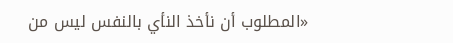«المطلوب أن نأخذ النأي بالنفس ليس من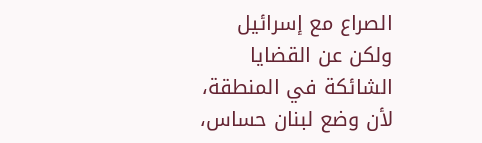الصراع مع إسرائيل ولكن عن القضايا الشائكة في المنطقة، لأن وضع لبنان حساس،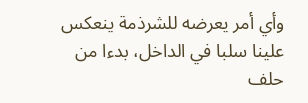وأي أمر يعرضه للشرذمة ينعكس علينا سلبا في الداخل، بدءا من حلف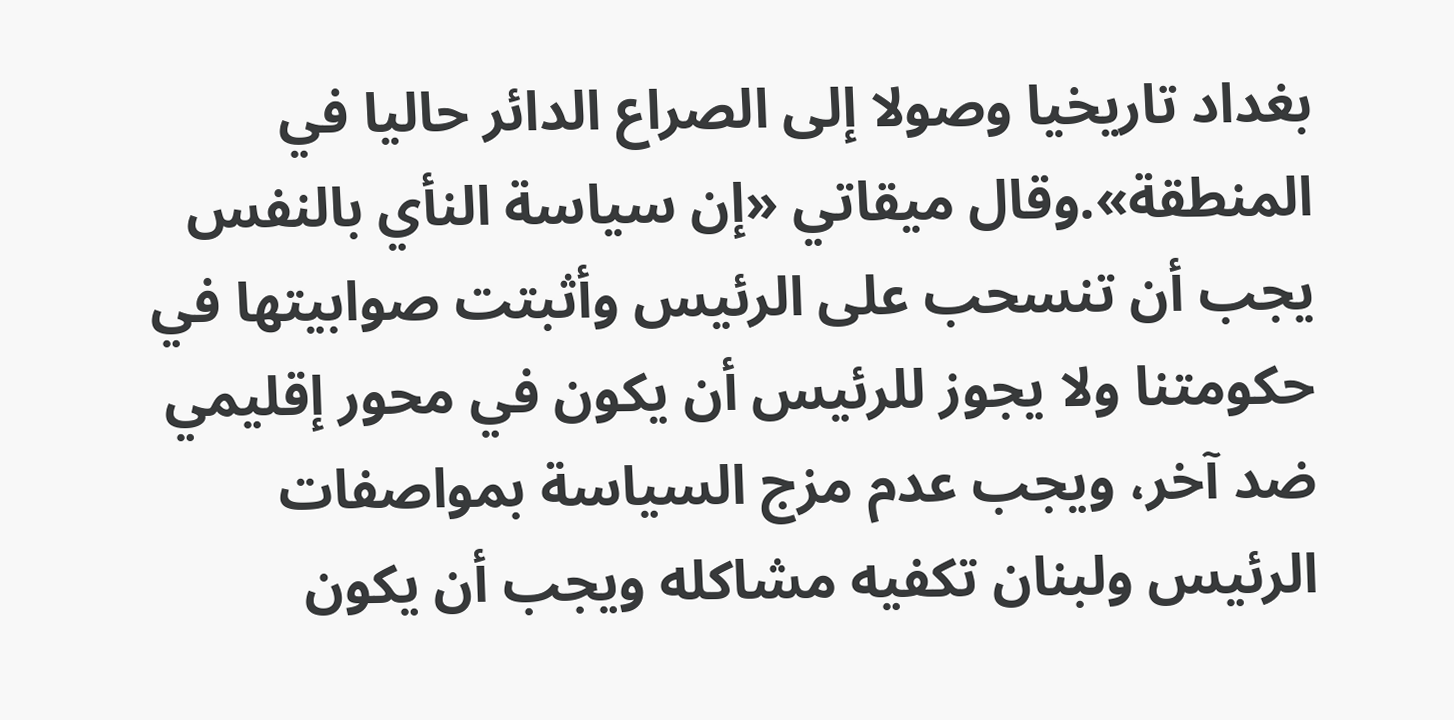بغداد تاريخيا وصولا إلى الصراع الدائر حاليا في المنطقة».وقال ميقاتي «إن سياسة النأي بالنفس يجب أن تنسحب على الرئيس وأثبتت صوابيتها في حكومتنا ولا يجوز للرئيس أن يكون في محور إقليمي ضد آخر، ويجب عدم مزج السياسة بمواصفات الرئيس ولبنان تكفيه مشاكله ويجب أن يكون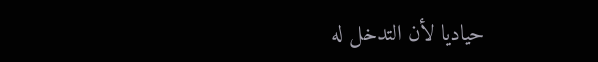حياديا لأن التدخل له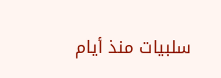سلبيات منذ أيام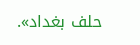حلف بغداد».